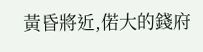黃昏將近,偌大的錢府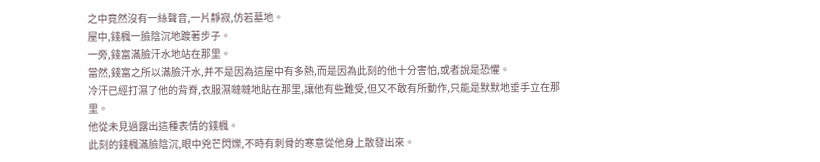之中竟然沒有一絲聲音,一片靜寂,仿若墓地。
屋中,錢楓一臉陰沉地踱著步子。
一旁,錢富滿臉汗水地站在那里。
當然,錢富之所以滿臉汗水,并不是因為這屋中有多熱,而是因為此刻的他十分害怕,或者說是恐懼。
冷汗已經打濕了他的背脊,衣服濕噠噠地貼在那里,讓他有些難受,但又不敢有所動作,只能是默默地垂手立在那里。
他從未見過露出這種表情的錢楓。
此刻的錢楓滿臉陰沉,眼中兇芒閃爍,不時有刺骨的寒意從他身上散發出來。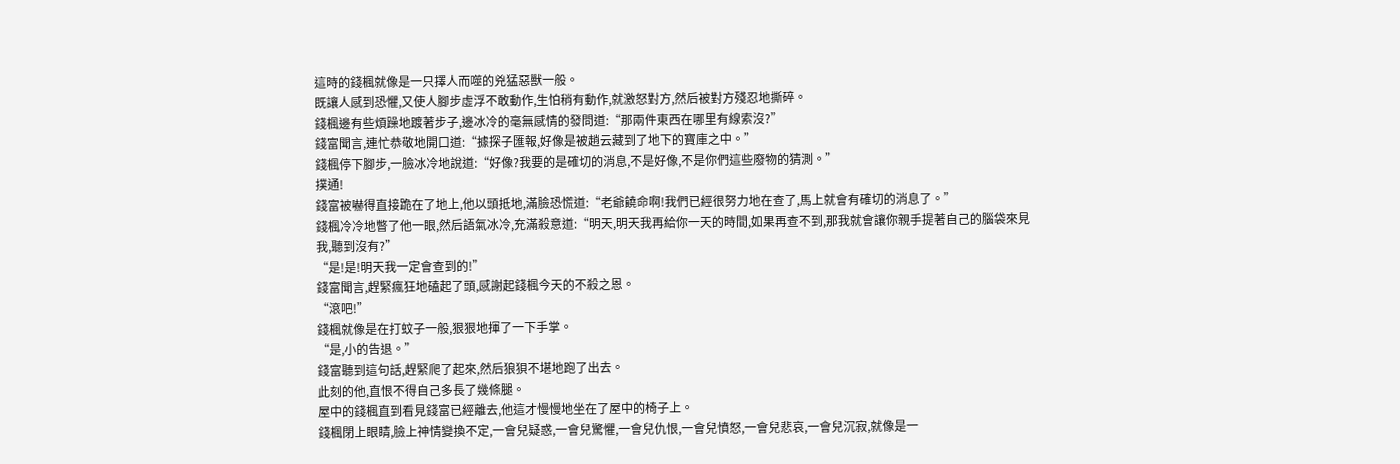這時的錢楓就像是一只擇人而噬的兇猛惡獸一般。
既讓人感到恐懼,又使人腳步虛浮不敢動作,生怕稍有動作,就激怒對方,然后被對方殘忍地撕碎。
錢楓邊有些煩躁地踱著步子,邊冰冷的毫無感情的發問道:“那兩件東西在哪里有線索沒?”
錢富聞言,連忙恭敬地開口道:“據探子匯報,好像是被趙云藏到了地下的寶庫之中。”
錢楓停下腳步,一臉冰冷地說道:“好像?我要的是確切的消息,不是好像,不是你們這些廢物的猜測。”
撲通!
錢富被嚇得直接跪在了地上,他以頭抵地,滿臉恐慌道:“老爺饒命啊!我們已經很努力地在查了,馬上就會有確切的消息了。”
錢楓冷冷地瞥了他一眼,然后語氣冰冷,充滿殺意道:“明天,明天我再給你一天的時間,如果再查不到,那我就會讓你親手提著自己的腦袋來見我,聽到沒有?”
“是!是!明天我一定會查到的!”
錢富聞言,趕緊瘋狂地磕起了頭,感謝起錢楓今天的不殺之恩。
“滾吧!”
錢楓就像是在打蚊子一般,狠狠地揮了一下手掌。
“是,小的告退。”
錢富聽到這句話,趕緊爬了起來,然后狼狽不堪地跑了出去。
此刻的他,直恨不得自己多長了幾條腿。
屋中的錢楓直到看見錢富已經離去,他這才慢慢地坐在了屋中的椅子上。
錢楓閉上眼睛,臉上神情變換不定,一會兒疑惑,一會兒驚懼,一會兒仇恨,一會兒憤怒,一會兒悲哀,一會兒沉寂,就像是一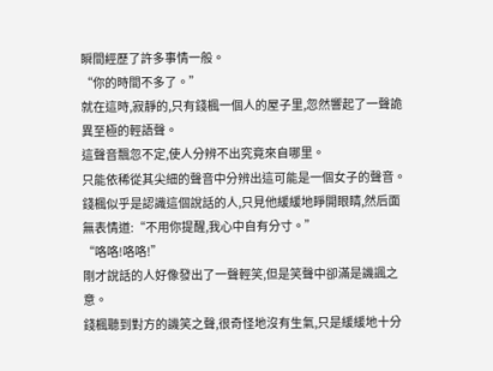瞬間經歷了許多事情一般。
“你的時間不多了。”
就在這時,寂靜的,只有錢楓一個人的屋子里,忽然響起了一聲詭異至極的輕語聲。
這聲音飄忽不定,使人分辨不出究竟來自哪里。
只能依稀從其尖細的聲音中分辨出這可能是一個女子的聲音。
錢楓似乎是認識這個說話的人,只見他緩緩地睜開眼睛,然后面無表情道:“不用你提醒,我心中自有分寸。”
“咯咯!咯咯!”
剛才說話的人好像發出了一聲輕笑,但是笑聲中卻滿是譏諷之意。
錢楓聽到對方的譏笑之聲,很奇怪地沒有生氣,只是緩緩地十分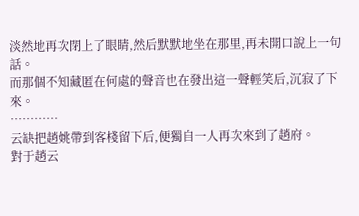淡然地再次閉上了眼睛,然后默默地坐在那里,再未開口說上一句話。
而那個不知藏匿在何處的聲音也在發出這一聲輕笑后,沉寂了下來。
…………
云缺把趙姚帶到客棧留下后,便獨自一人再次來到了趙府。
對于趙云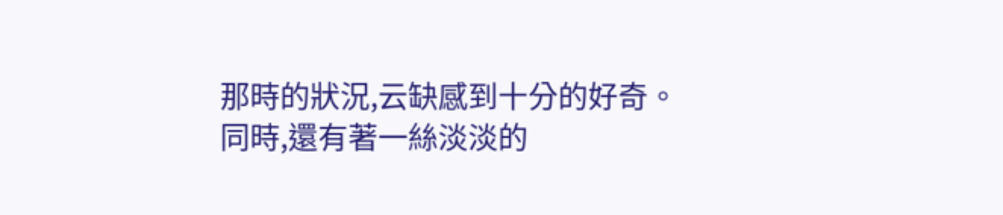那時的狀況,云缺感到十分的好奇。
同時,還有著一絲淡淡的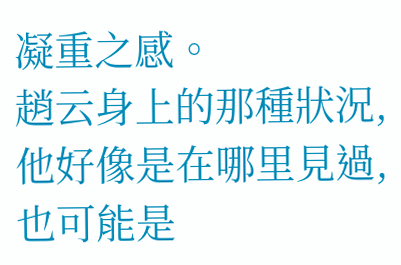凝重之感。
趙云身上的那種狀況,他好像是在哪里見過,也可能是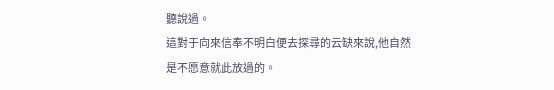聽說過。
這對于向來信奉不明白便去探尋的云缺來說,他自然是不愿意就此放過的。